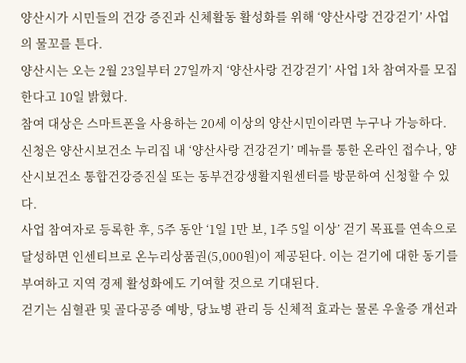양산시가 시민들의 건강 증진과 신체활동 활성화를 위해 ‘양산사랑 건강걷기’ 사업의 물꼬를 튼다.
양산시는 오는 2월 23일부터 27일까지 ‘양산사랑 건강걷기’ 사업 1차 참여자를 모집한다고 10일 밝혔다.
참여 대상은 스마트폰을 사용하는 20세 이상의 양산시민이라면 누구나 가능하다. 신청은 양산시보건소 누리집 내 ‘양산사랑 건강걷기’ 메뉴를 통한 온라인 접수나, 양산시보건소 통합건강증진실 또는 동부건강생활지원센터를 방문하여 신청할 수 있다.
사업 참여자로 등록한 후, 5주 동안 ‘1일 1만 보, 1주 5일 이상’ 걷기 목표를 연속으로 달성하면 인센티브로 온누리상품권(5,000원)이 제공된다. 이는 걷기에 대한 동기를 부여하고 지역 경제 활성화에도 기여할 것으로 기대된다.
걷기는 심혈관 및 골다공증 예방, 당뇨병 관리 등 신체적 효과는 물론 우울증 개선과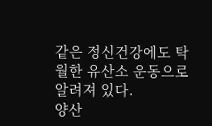같은 정신건강에도 탁월한 유산소 운동으로 알려져 있다.
양산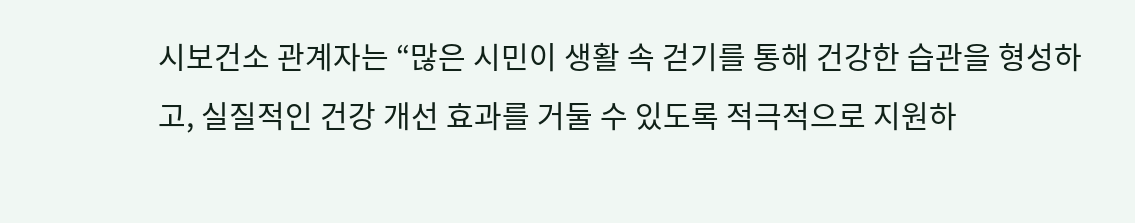시보건소 관계자는 “많은 시민이 생활 속 걷기를 통해 건강한 습관을 형성하고, 실질적인 건강 개선 효과를 거둘 수 있도록 적극적으로 지원하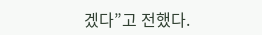겠다”고 전했다.